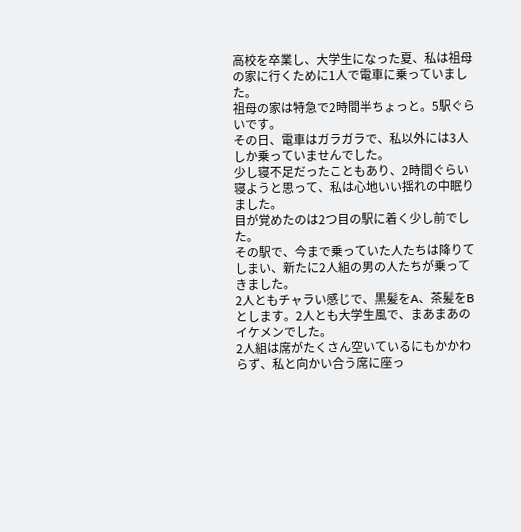高校を卒業し、大学生になった夏、私は祖母の家に行くために1人で電車に乗っていました。
祖母の家は特急で2時間半ちょっと。5駅ぐらいです。
その日、電車はガラガラで、私以外には3人しか乗っていませんでした。
少し寝不足だったこともあり、2時間ぐらい寝ようと思って、私は心地いい揺れの中眠りました。
目が覚めたのは2つ目の駅に着く少し前でした。
その駅で、今まで乗っていた人たちは降りてしまい、新たに2人組の男の人たちが乗ってきました。
2人ともチャラい感じで、黒髪をA、茶髪をBとします。2人とも大学生風で、まあまあのイケメンでした。
2人組は席がたくさん空いているにもかかわらず、私と向かい合う席に座っ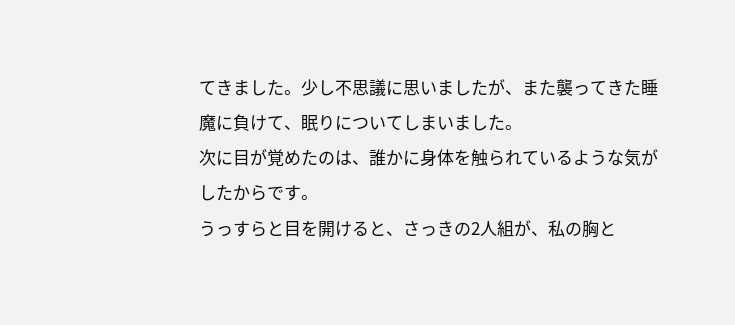てきました。少し不思議に思いましたが、また襲ってきた睡魔に負けて、眠りについてしまいました。
次に目が覚めたのは、誰かに身体を触られているような気がしたからです。
うっすらと目を開けると、さっきの2人組が、私の胸と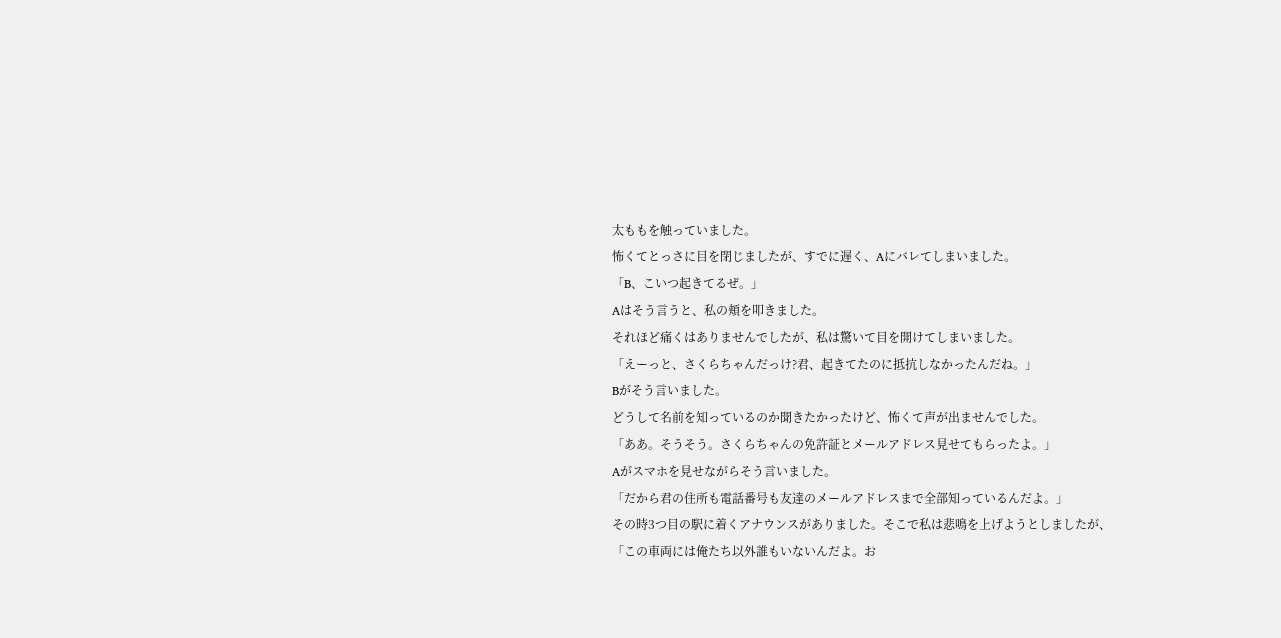太ももを触っていました。
怖くてとっさに目を閉じましたが、すでに遅く、Aにバレてしまいました。
「B、こいつ起きてるぜ。」
Aはそう言うと、私の頬を叩きました。
それほど痛くはありませんでしたが、私は驚いて目を開けてしまいました。
「えーっと、さくらちゃんだっけ?君、起きてたのに抵抗しなかったんだね。」
Bがそう言いました。
どうして名前を知っているのか聞きたかったけど、怖くて声が出ませんでした。
「ああ。そうそう。さくらちゃんの免許証とメールアドレス見せてもらったよ。」
Aがスマホを見せながらそう言いました。
「だから君の住所も電話番号も友達のメールアドレスまで全部知っているんだよ。」
その時3つ目の駅に着くアナウンスがありました。そこで私は悲鳴を上げようとしましたが、
「この車両には俺たち以外誰もいないんだよ。お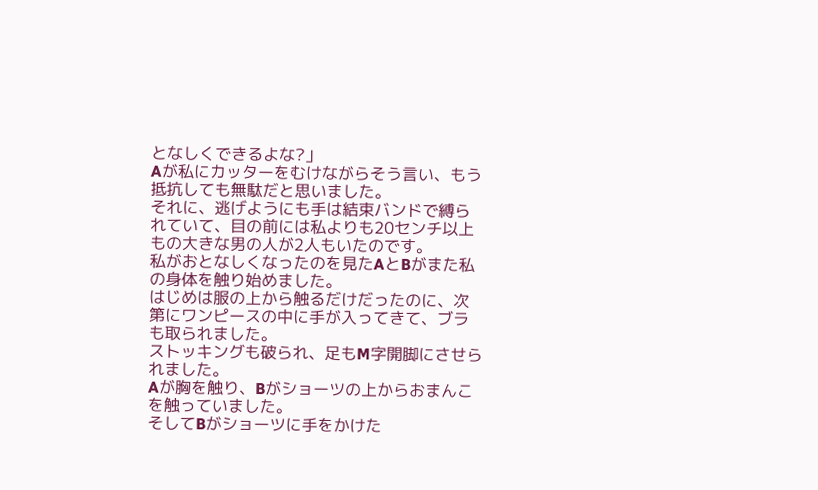となしくできるよな?」
Aが私にカッターをむけながらそう言い、もう抵抗しても無駄だと思いました。
それに、逃げようにも手は結束バンドで縛られていて、目の前には私よりも20センチ以上もの大きな男の人が2人もいたのです。
私がおとなしくなったのを見たAとBがまた私の身体を触り始めました。
はじめは服の上から触るだけだったのに、次第にワンピースの中に手が入ってきて、ブラも取られました。
ストッキングも破られ、足もM字開脚にさせられました。
Aが胸を触り、Bがショーツの上からおまんこを触っていました。
そしてBがショーツに手をかけた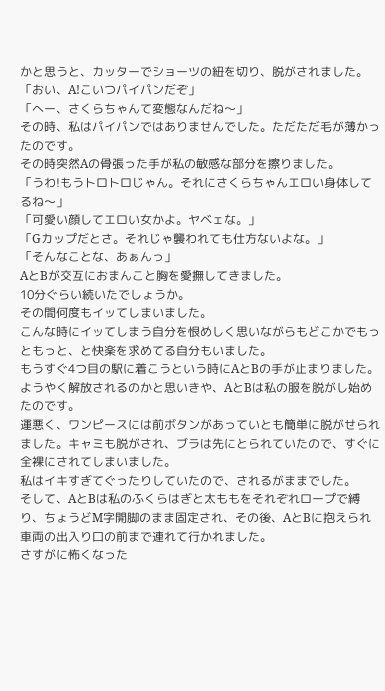かと思うと、カッターでショーツの紐を切り、脱がされました。
「おい、A!こいつパイパンだぞ」
「へー、さくらちゃんて変態なんだね〜」
その時、私はパイパンではありませんでした。ただただ毛が薄かったのです。
その時突然Aの骨張った手が私の敏感な部分を擦りました。
「うわ!もうトロトロじゃん。それにさくらちゃんエロい身体してるね〜」
「可愛い顔してエロい女かよ。ヤベェな。」
「Gカップだとさ。それじゃ襲われても仕方ないよな。」
「そんなことな、あぁんっ」
AとBが交互におまんこと胸を愛撫してきました。
10分ぐらい続いたでしょうか。
その間何度もイッてしまいました。
こんな時にイッてしまう自分を恨めしく思いながらもどこかでもっともっと、と快楽を求めてる自分もいました。
もうすぐ4つ目の駅に着こうという時にAとBの手が止まりました。
ようやく解放されるのかと思いきや、AとBは私の服を脱がし始めたのです。
運悪く、ワンピースには前ボタンがあっていとも簡単に脱がせられました。キャミも脱がされ、ブラは先にとられていたので、すぐに全裸にされてしまいました。
私はイキすぎてぐったりしていたので、されるがままでした。
そして、AとBは私のふくらはぎと太ももをそれぞれロープで縛り、ちょうどM字開脚のまま固定され、その後、AとBに抱えられ車両の出入り口の前まで連れて行かれました。
さすがに怖くなった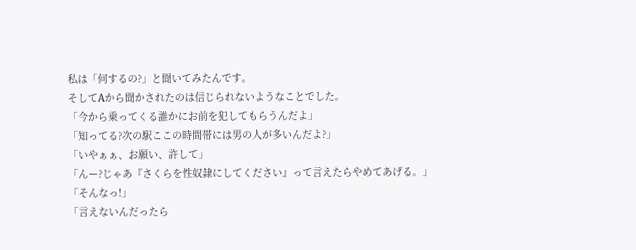私は「何するの?」と聞いてみたんです。
そしてAから聞かされたのは信じられないようなことでした。
「今から乗ってくる誰かにお前を犯してもらうんだよ」
「知ってる?次の駅ここの時間帯には男の人が多いんだよ?」
「いやぁぁ、お願い、許して」
「んー?じゃあ『さくらを性奴隷にしてください』って言えたらやめてあげる。」
「そんなっ!」
「言えないんだったら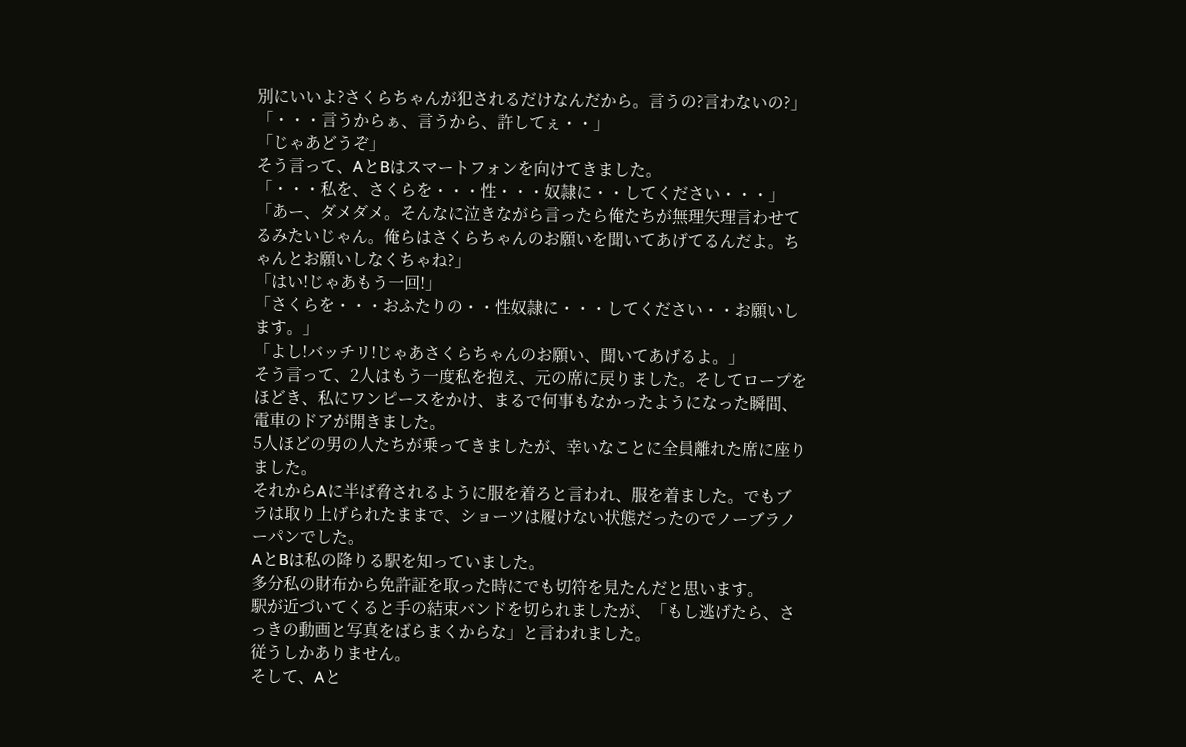別にいいよ?さくらちゃんが犯されるだけなんだから。言うの?言わないの?」
「・・・言うからぁ、言うから、許してぇ・・」
「じゃあどうぞ」
そう言って、AとBはスマートフォンを向けてきました。
「・・・私を、さくらを・・・性・・・奴隷に・・してください・・・」
「あー、ダメダメ。そんなに泣きながら言ったら俺たちが無理矢理言わせてるみたいじゃん。俺らはさくらちゃんのお願いを聞いてあげてるんだよ。ちゃんとお願いしなくちゃね?」
「はい!じゃあもう一回!」
「さくらを・・・おふたりの・・性奴隷に・・・してください・・お願いします。」
「よし!バッチリ!じゃあさくらちゃんのお願い、聞いてあげるよ。」
そう言って、2人はもう一度私を抱え、元の席に戻りました。そしてロープをほどき、私にワンピースをかけ、まるで何事もなかったようになった瞬間、電車のドアが開きました。
5人ほどの男の人たちが乗ってきましたが、幸いなことに全員離れた席に座りました。
それからAに半ば脅されるように服を着ろと言われ、服を着ました。でもブラは取り上げられたままで、ショーツは履けない状態だったのでノーブラノーパンでした。
AとBは私の降りる駅を知っていました。
多分私の財布から免許証を取った時にでも切符を見たんだと思います。
駅が近づいてくると手の結束バンドを切られましたが、「もし逃げたら、さっきの動画と写真をばらまくからな」と言われました。
従うしかありません。
そして、Aと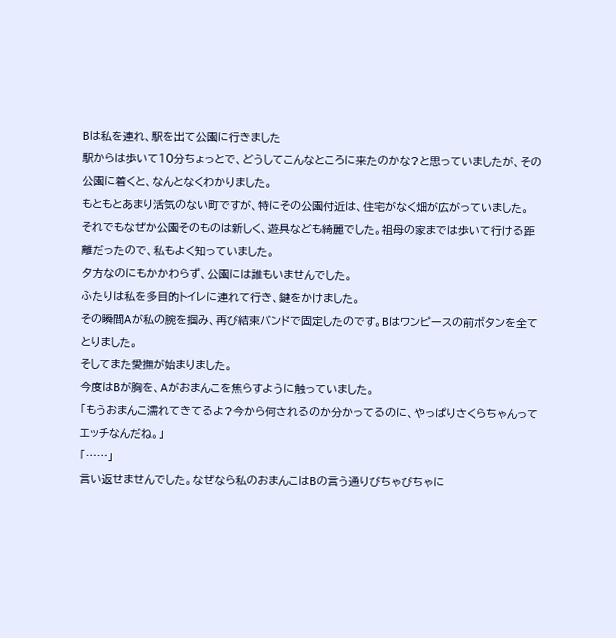Bは私を連れ、駅を出て公園に行きました
駅からは歩いて10分ちょっとで、どうしてこんなところに来たのかな?と思っていましたが、その公園に着くと、なんとなくわかりました。
もともとあまり活気のない町ですが、特にその公園付近は、住宅がなく畑が広がっていました。
それでもなぜか公園そのものは新しく、遊具なども綺麗でした。祖母の家までは歩いて行ける距離だったので、私もよく知っていました。
夕方なのにもかかわらず、公園には誰もいませんでした。
ふたりは私を多目的トイレに連れて行き、鍵をかけました。
その瞬間Aが私の腕を掴み、再び結束バンドで固定したのです。Bはワンピースの前ボタンを全てとりました。
そしてまた愛撫が始まりました。
今度はBが胸を、Aがおまんこを焦らすように触っていました。
「もうおまんこ濡れてきてるよ?今から何されるのか分かってるのに、やっぱりさくらちゃんってエッチなんだね。」
「……」
言い返せませんでした。なぜなら私のおまんこはBの言う通りびちゃびちゃに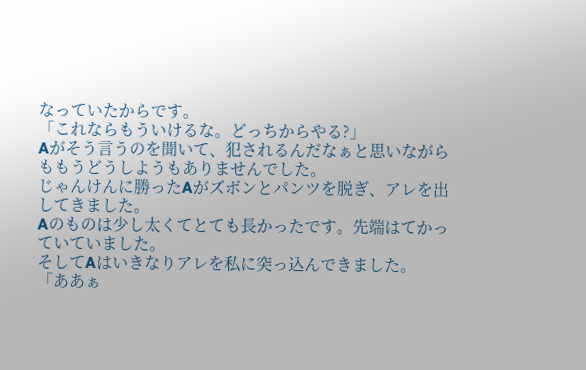なっていたからです。
「これならもういけるな。どっちからやる?」
Aがそう言うのを聞いて、犯されるんだなぁと思いながらももうどうしようもありませんでした。
じゃんけんに勝ったAがズボンとパンツを脱ぎ、アレを出してきました。
Aのものは少し太くてとても長かったです。先端はてかっていていました。
そしてAはいきなりアレを私に突っ込んできました。
「ああぁ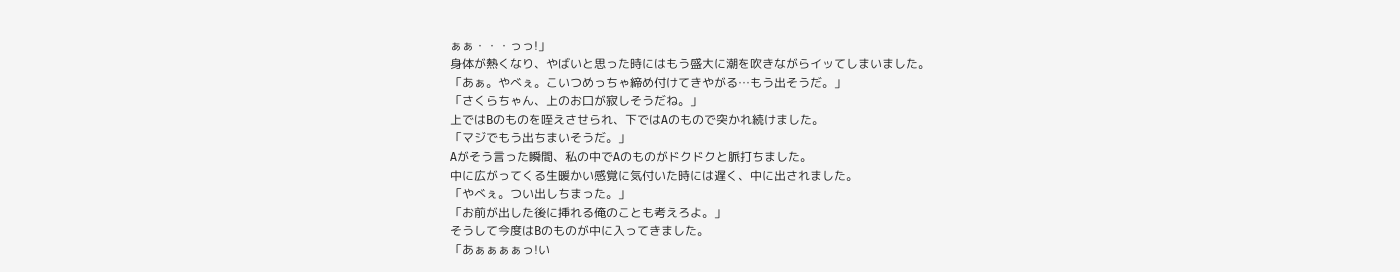ぁぁ・・・っっ!」
身体が熱くなり、やばいと思った時にはもう盛大に潮を吹きながらイッてしまいました。
「あぁ。やべぇ。こいつめっちゃ締め付けてきやがる…もう出そうだ。」
「さくらちゃん、上のお口が寂しそうだね。」
上ではBのものを咥えさせられ、下ではAのもので突かれ続けました。
「マジでもう出ちまいそうだ。」
Aがそう言った瞬間、私の中でAのものがドクドクと脈打ちました。
中に広がってくる生暖かい感覚に気付いた時には遅く、中に出されました。
「やべぇ。つい出しちまった。」
「お前が出した後に挿れる俺のことも考えろよ。」
そうして今度はBのものが中に入ってきました。
「あぁぁぁぁっ!い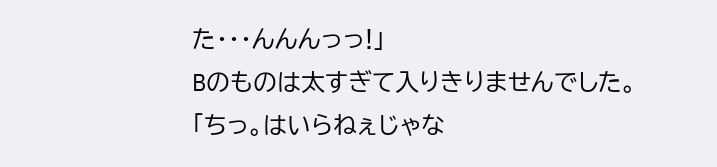た・・・んんんっっ!」
Bのものは太すぎて入りきりませんでした。
「ちっ。はいらねぇじゃな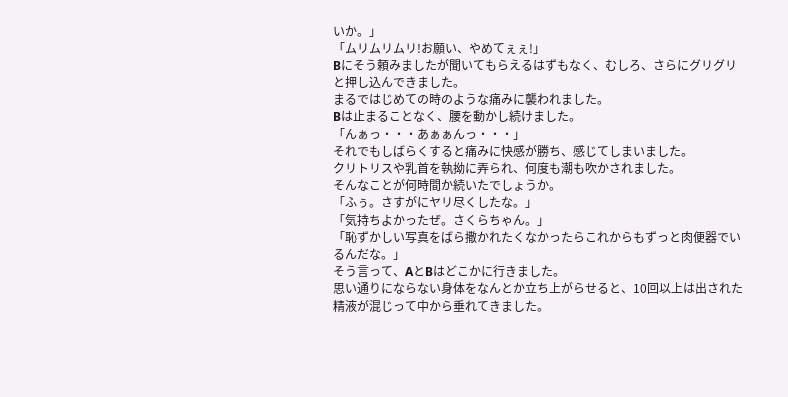いか。」
「ムリムリムリ!お願い、やめてぇぇ!」
Bにそう頼みましたが聞いてもらえるはずもなく、むしろ、さらにグリグリと押し込んできました。
まるではじめての時のような痛みに襲われました。
Bは止まることなく、腰を動かし続けました。
「んぁっ・・・あぁぁんっ・・・」
それでもしばらくすると痛みに快感が勝ち、感じてしまいました。
クリトリスや乳首を執拗に弄られ、何度も潮も吹かされました。
そんなことが何時間か続いたでしょうか。
「ふぅ。さすがにヤリ尽くしたな。」
「気持ちよかったぜ。さくらちゃん。」
「恥ずかしい写真をばら撒かれたくなかったらこれからもずっと肉便器でいるんだな。」
そう言って、AとBはどこかに行きました。
思い通りにならない身体をなんとか立ち上がらせると、10回以上は出された精液が混じって中から垂れてきました。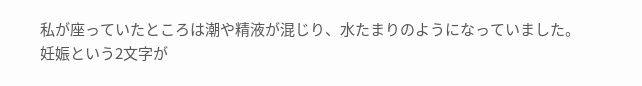私が座っていたところは潮や精液が混じり、水たまりのようになっていました。
妊娠という2文字が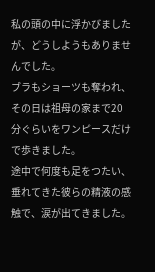私の頭の中に浮かびましたが、どうしようもありませんでした。
ブラもショーツも奪われ、その日は祖母の家まで20分ぐらいをワンピースだけで歩きました。
途中で何度も足をつたい、垂れてきた彼らの精液の感触で、涙が出てきました。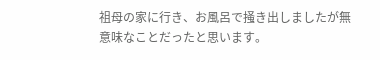祖母の家に行き、お風呂で掻き出しましたが無意味なことだったと思います。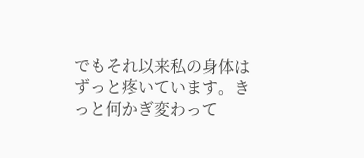でもそれ以来私の身体はずっと疼いています。きっと何かぎ変わって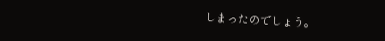しまったのでしょう。